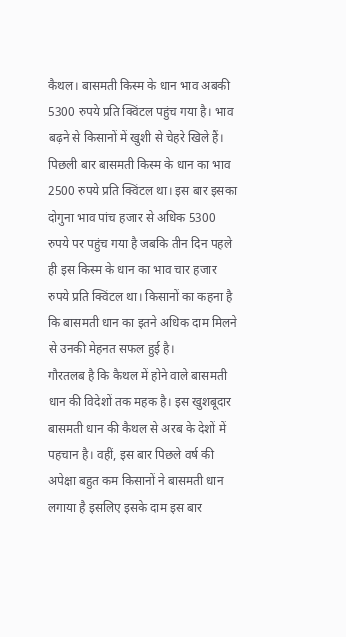कैथल। बासमती किस्म के धान भाव अबकी 5300 रुपये प्रति क्विंटल पहुंच गया है। भाव बढ़ने से किसानों में खुशी से चेहरे खिले हैं। पिछली बार बासमती किस्म के धान का भाव 2500 रुपये प्रति क्विंटल था। इस बार इसका दोगुना भाव पांच हजार से अधिक 5300 रुपये पर पहुंच गया है जबकि तीन दिन पहले ही इस किस्म के धान का भाव चार हजार रुपये प्रति क्विंटल था। किसानों का कहना है कि बासमती धान का इतने अधिक दाम मिलने से उनकी मेहनत सफल हुई है।
गौरतलब है कि कैथल में होने वाले बासमती धान की विदेशों तक महक है। इस खुशबूदार बासमती धान की कैथल से अरब के देशों में पहचान है। वहीं, इस बार पिछले वर्ष की अपेक्षा बहुत कम किसानों ने बासमती धान लगाया है इसलिए इसके दाम इस बार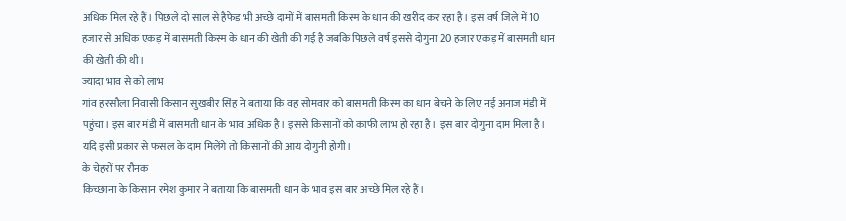अधिक मिल रहे हैं। पिछले दो साल से हैफेड भी अच्छे दामों में बासमती किस्म के धान की खरीद कर रहा है। इस वर्ष जिले में 10 हजार से अधिक एकड़ में बासमती किस्म के धान की खेती की गई है जबकि पिछले वर्ष इससे दोगुना 20 हजार एकड़ में बासमती धान की खेती की थी।
ज्यादा भाव से को लाभ
गांव हरसौला निवासी किसान सुखबीर सिंह ने बताया कि वह सोमवार को बासमती किस्म का धान बेचने के लिए नई अनाज मंडी में पहुंचा। इस बार मंडी में बासमती धान के भाव अधिक है। इससे किसानों को काफी लाभ हो रहा है। इस बार दोगुना दाम मिला है। यदि इसी प्रकार से फसल के दाम मिलेंगे तो किसानों की आय दोगुनी होगी।
के चेहरों पर रौनक
किच्छाना के किसान रमेश कुमार ने बताया कि बासमती धान के भाव इस बार अच्छे मिल रहे हैं।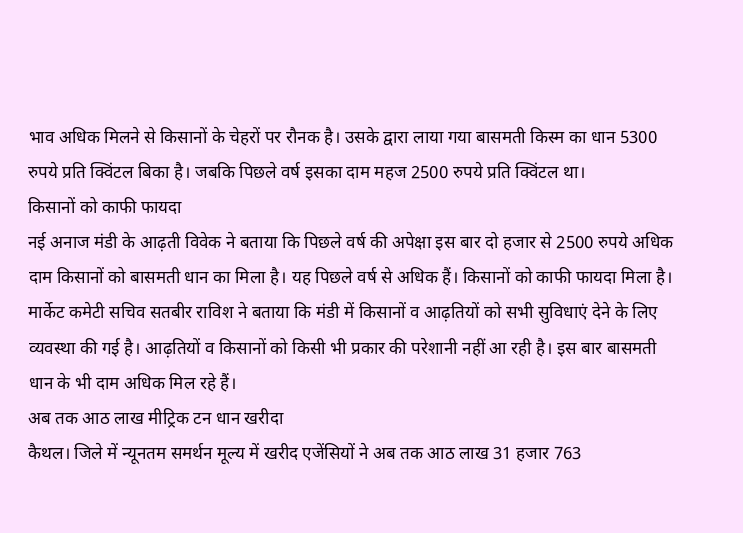भाव अधिक मिलने से किसानों के चेहरों पर रौनक है। उसके द्वारा लाया गया बासमती किस्म का धान 5300 रुपये प्रति क्विंटल बिका है। जबकि पिछले वर्ष इसका दाम महज 2500 रुपये प्रति क्विंटल था।
किसानों को काफी फायदा
नई अनाज मंडी के आढ़ती विवेक ने बताया कि पिछले वर्ष की अपेक्षा इस बार दो हजार से 2500 रुपये अधिक दाम किसानों को बासमती धान का मिला है। यह पिछले वर्ष से अधिक हैं। किसानों को काफी फायदा मिला है।
मार्केट कमेटी सचिव सतबीर राविश ने बताया कि मंडी में किसानों व आढ़तियों को सभी सुविधाएं देने के लिए व्यवस्था की गई है। आढ़तियों व किसानों को किसी भी प्रकार की परेशानी नहीं आ रही है। इस बार बासमती धान के भी दाम अधिक मिल रहे हैं।
अब तक आठ लाख मीट्रिक टन धान खरीदा
कैथल। जिले में न्यूनतम समर्थन मूल्य में खरीद एजेंसियों ने अब तक आठ लाख 31 हजार 763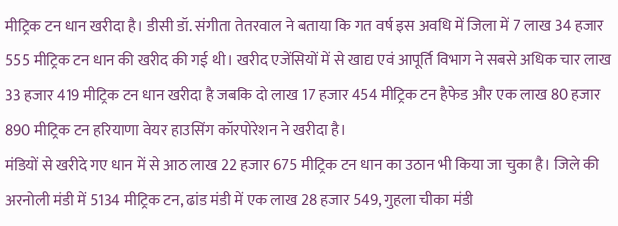मीट्रिक टन धान खरीदा है। डीसी डॉ. संगीता तेतरवाल ने बताया कि गत वर्ष इस अवधि में जिला में 7 लाख 34 हजार 555 मीट्रिक टन धान की खरीद की गई थी। खरीद एजेंसियों में से खाद्य एवं आपूर्ति विभाग ने सबसे अधिक चार लाख 33 हजार 419 मीट्रिक टन धान खरीदा है जबकि दो लाख 17 हजार 454 मीट्रिक टन हैफेड और एक लाख 80 हजार 890 मीट्रिक टन हरियाणा वेयर हाउसिंग कॉरपोरेशन ने खरीदा है।
मंडियों से खरीदे गए धान में से आठ लाख 22 हजार 675 मीट्रिक टन धान का उठान भी किया जा चुका है। जिले की अरनोली मंडी में 5134 मीट्रिक टन, ढांड मंडी में एक लाख 28 हजार 549, गुहला चीका मंडी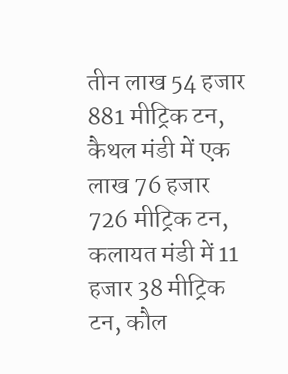तीन लाख 54 हजार 881 मीट्रिक टन, कैथल मंडी में एक लाख 76 हजार 726 मीट्रिक टन, कलायत मंडी में 11 हजार 38 मीट्रिक टन, कौल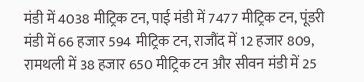मंडी में 4038 मीट्रिक टन, पाई मंडी में 7477 मीट्रिक टन, पूंडरी मंडी में 66 हजार 594 मीट्रिक टन, राजौंद में 12 हजार 809, रामथली में 38 हजार 650 मीट्रिक टन और सीवन मंडी में 25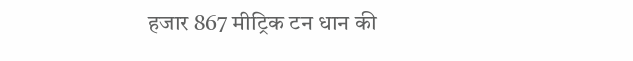हजार 867 मीट्रिक टन धान की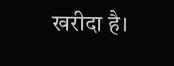खरीदा है।